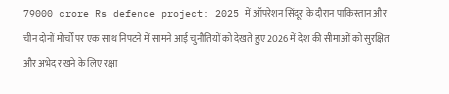79000 crore Rs defence project: 2025 में ऑपरेशन सिंदूर के दौरान पाकिस्तान और चीन दोनों मोर्चों पर एक साथ निपटने में सामने आई चुनौतियों को देखते हुए 2026 में देश की सीमाओं को सुरक्षित और अभेद रखने के लिए रक्षा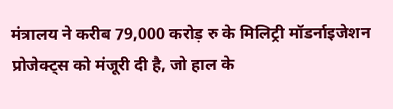मंत्रालय ने करीब 79,000 करोड़ रु के मिलिट्री मॉडर्नाइजेशन प्रोजेक्ट्स को मंजूरी दी है, जो हाल के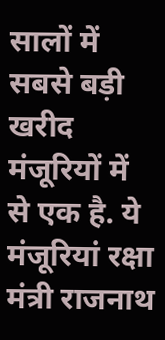सालों में सबसे बड़ी खरीद मंजूरियों में से एक है. ये मंजूरियां रक्षा मंत्री राजनाथ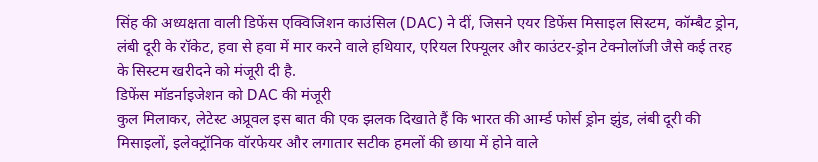सिंह की अध्यक्षता वाली डिफेंस एक्विजिशन काउंसिल (DAC) ने दीं, जिसने एयर डिफेंस मिसाइल सिस्टम, कॉम्बैट ड्रोन, लंबी दूरी के रॉकेट, हवा से हवा में मार करने वाले हथियार, एरियल रिफ्यूलर और काउंटर-ड्रोन टेक्नोलॉजी जैसे कई तरह के सिस्टम खरीदने को मंजूरी दी है.
डिफेंस मॉडर्नाइजेशन को DAC की मंजूरी
कुल मिलाकर, लेटेस्ट अप्रूवल इस बात की एक झलक दिखाते हैं कि भारत की आर्म्ड फोर्स ड्रोन झुंड, लंबी दूरी की मिसाइलों, इलेक्ट्रॉनिक वॉरफेयर और लगातार सटीक हमलों की छाया में होने वाले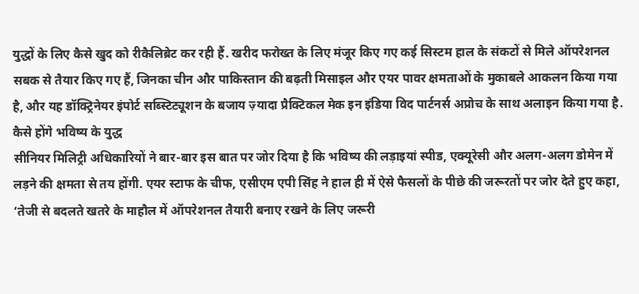युद्धों के लिए कैसे खुद को रीकैलिब्रेट कर रही हैं. खरीद फरोख्त के लिए मंजूर किए गए कई सिस्टम हाल के संकटों से मिले ऑपरेशनल सबक से तैयार किए गए हैं, जिनका चीन और पाकिस्तान की बढ़ती मिसाइल और एयर पावर क्षमताओं के मुकाबले आकलन किया गया है, और यह डॉक्ट्रिनेयर इंपोर्ट सब्स्टिट्यूशन के बजाय ज़्यादा प्रैक्टिकल मेक इन इंडिया विद पार्टनर्स अप्रोच के साथ अलाइन किया गया है.
कैसे होंगे भविष्य के युद्ध
सीनियर मिलिट्री अधिकारियों ने बार-बार इस बात पर जोर दिया है कि भविष्य की लड़ाइयां स्पीड, एक्यूरेसी और अलग-अलग डोमेन में लड़ने की क्षमता से तय होंगी. एयर स्टाफ के चीफ, एसीएम एपी सिंह ने हाल ही में ऐसे फैसलों के पीछे की जरूरतों पर जोर देते हुए कहा, ‘तेजी से बदलते खतरे के माहौल में ऑपरेशनल तैयारी बनाए रखने के लिए जरूरी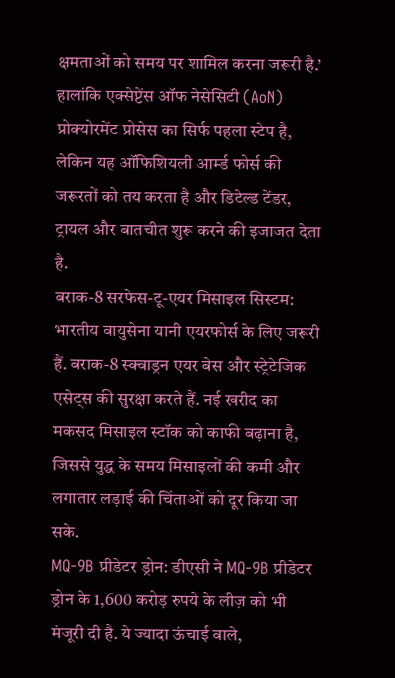क्षमताओं को समय पर शामिल करना जरूरी है.’ हालांकि एक्सेप्टेंस ऑफ नेसेसिटी (AoN) प्रोक्योरमेंट प्रोसेस का सिर्फ पहला स्टेप है, लेकिन यह ऑफिशियली आर्म्ड फोर्स की जरूरतों को तय करता है और डिटेल्ड टेंडर, ट्रायल और बातचीत शुरू करने की इजाजत देता है.
बराक-8 सरफेस-टू-एयर मिसाइल सिस्टम: भारतीय वायुसेना यानी एयरफोर्स के लिए जरूरी हैं. बराक-8 स्क्वाड्रन एयर बेस और स्ट्रेटेजिक एसेट्स की सुरक्षा करते हैं. नई खरीद का मकसद मिसाइल स्टॉक को काफी बढ़ाना है, जिससे युद्ध के समय मिसाइलों की कमी और लगातार लड़ाई की चिंताओं को दूर किया जा सके.
MQ-9B प्रीडेटर ड्रोन: डीएसी ने MQ-9B प्रीडेटर ड्रोन के 1,600 करोड़ रुपये के लीज़ को भी मंजूरी दी है. ये ज्यादा ऊंचाई वाले,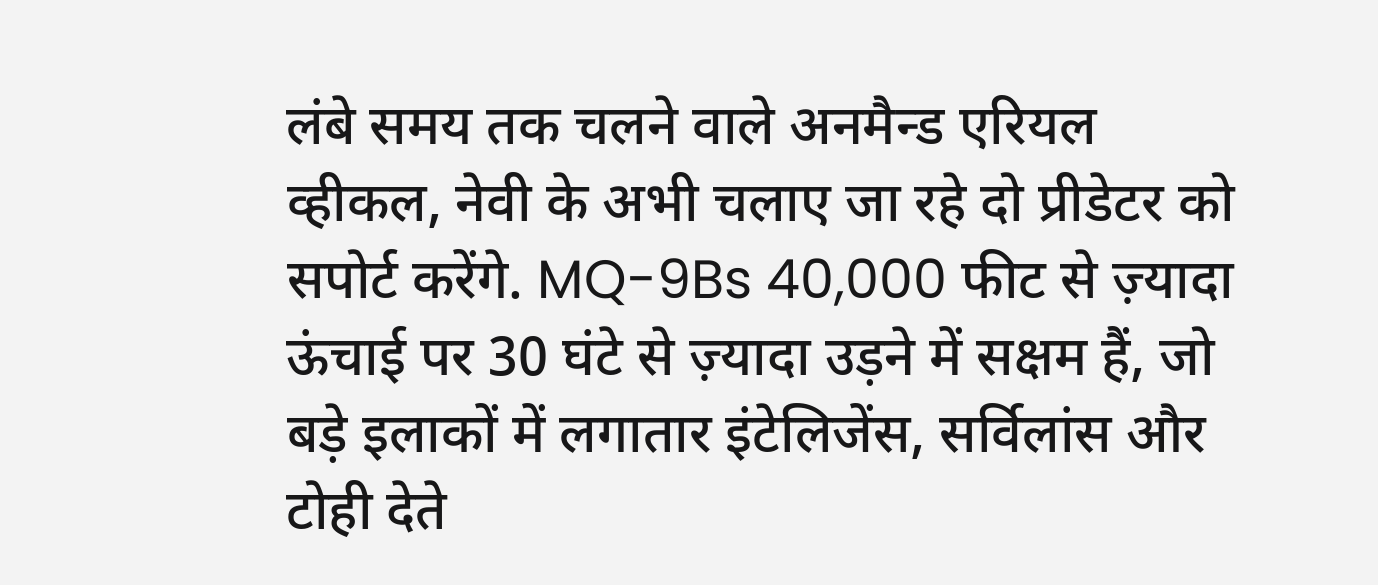लंबे समय तक चलने वाले अनमैन्ड एरियल व्हीकल, नेवी के अभी चलाए जा रहे दो प्रीडेटर को सपोर्ट करेंगे. MQ-9Bs 40,000 फीट से ज़्यादा ऊंचाई पर 30 घंटे से ज़्यादा उड़ने में सक्षम हैं, जो बड़े इलाकों में लगातार इंटेलिजेंस, सर्विलांस और टोही देते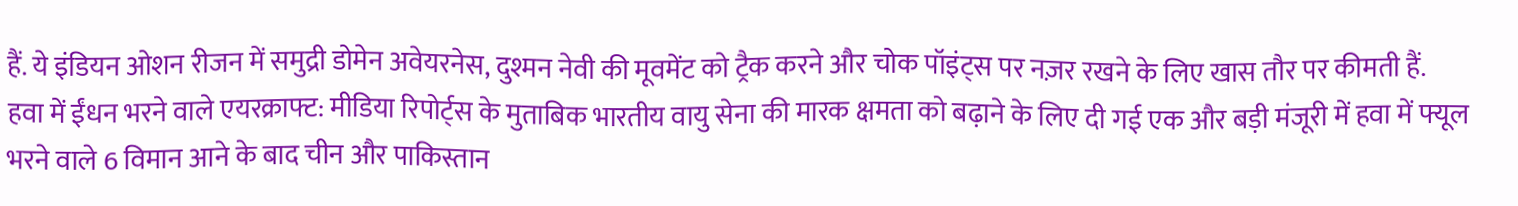हैं. ये इंडियन ओशन रीजन में समुद्री डोमेन अवेयरनेस, दुश्मन नेवी की मूवमेंट को ट्रैक करने और चोक पॉइंट्स पर नज़र रखने के लिए खास तौर पर कीमती हैं.
हवा में ईंधन भरने वाले एयरक्राफ्ट: मीडिया रिपोर्ट्स के मुताबिक भारतीय वायु सेना की मारक क्षमता को बढ़ाने के लिए दी गई एक और बड़ी मंजूरी में हवा में फ्यूल भरने वाले 6 विमान आने के बाद चीन और पाकिस्तान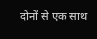दोनों से एक साथ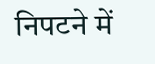निपटने में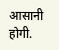आसानी होगी.